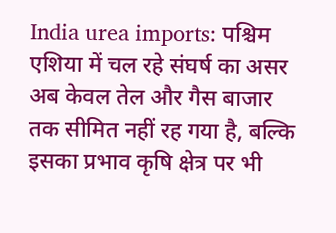India urea imports: पश्चिम एशिया में चल रहे संघर्ष का असर अब केवल तेल और गैस बाजार तक सीमित नहीं रह गया है, बल्कि इसका प्रभाव कृषि क्षेत्र पर भी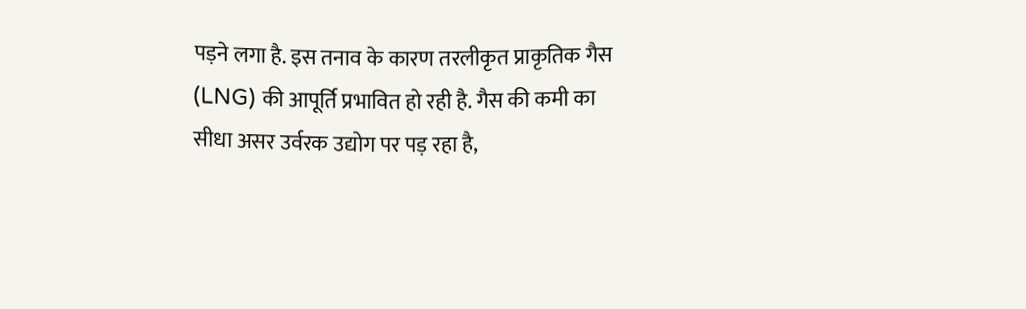पड़ने लगा है. इस तनाव के कारण तरलीकृत प्राकृतिक गैस (LNG) की आपूर्ति प्रभावित हो रही है. गैस की कमी का सीधा असर उर्वरक उद्योग पर पड़ रहा है,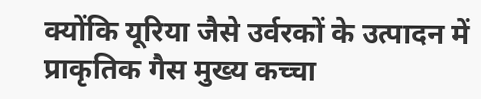क्योंकि यूरिया जैसे उर्वरकों के उत्पादन में प्राकृतिक गैस मुख्य कच्चा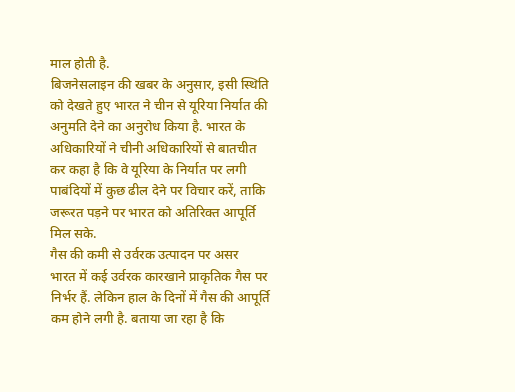माल होती है.
बिजनेसलाइन की खबर के अनुसार, इसी स्थिति को देखते हुए भारत ने चीन से यूरिया निर्यात की अनुमति देने का अनुरोध किया है. भारत के अधिकारियों ने चीनी अधिकारियों से बातचीत कर कहा है कि वे यूरिया के निर्यात पर लगी पाबंदियों में कुछ ढील देने पर विचार करें, ताकि जरूरत पड़ने पर भारत को अतिरिक्त आपूर्ति मिल सके.
गैस की कमी से उर्वरक उत्पादन पर असर
भारत में कई उर्वरक कारखाने प्राकृतिक गैस पर निर्भर हैं. लेकिन हाल के दिनों में गैस की आपूर्ति कम होने लगी है. बताया जा रहा है कि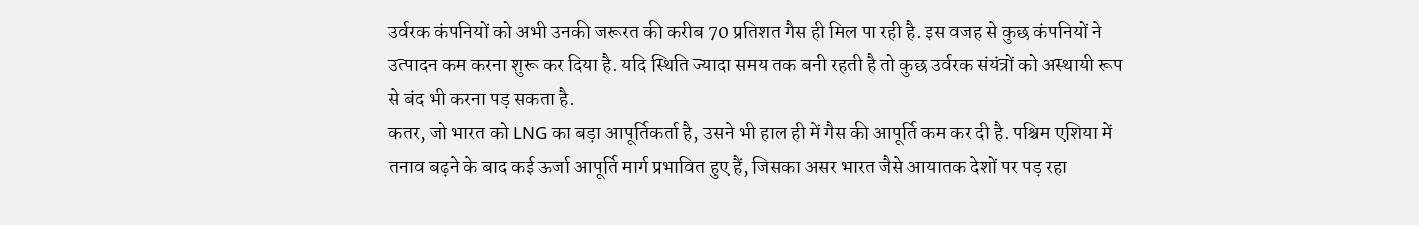उर्वरक कंपनियों को अभी उनकी जरूरत की करीब 70 प्रतिशत गैस ही मिल पा रही है. इस वजह से कुछ कंपनियों ने उत्पादन कम करना शुरू कर दिया है. यदि स्थिति ज्यादा समय तक बनी रहती है तो कुछ उर्वरक संयंत्रों को अस्थायी रूप से बंद भी करना पड़ सकता है.
कतर, जो भारत को LNG का बड़ा आपूर्तिकर्ता है, उसने भी हाल ही में गैस की आपूर्ति कम कर दी है. पश्चिम एशिया में तनाव बढ़ने के बाद कई ऊर्जा आपूर्ति मार्ग प्रभावित हुए हैं, जिसका असर भारत जैसे आयातक देशों पर पड़ रहा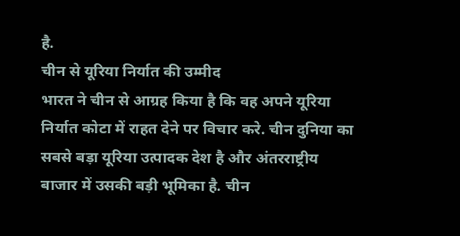है.
चीन से यूरिया निर्यात की उम्मीद
भारत ने चीन से आग्रह किया है कि वह अपने यूरिया निर्यात कोटा में राहत देने पर विचार करे. चीन दुनिया का सबसे बड़ा यूरिया उत्पादक देश है और अंतरराष्ट्रीय बाजार में उसकी बड़ी भूमिका है. चीन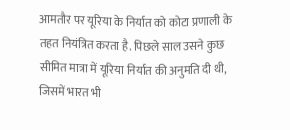आमतौर पर यूरिया के निर्यात को कोटा प्रणाली के तहत नियंत्रित करता है. पिछले साल उसने कुछ सीमित मात्रा में यूरिया निर्यात की अनुमति दी थी, जिसमें भारत भी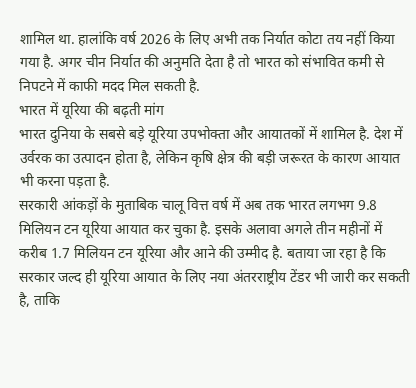शामिल था. हालांकि वर्ष 2026 के लिए अभी तक निर्यात कोटा तय नहीं किया गया है. अगर चीन निर्यात की अनुमति देता है तो भारत को संभावित कमी से निपटने में काफी मदद मिल सकती है.
भारत में यूरिया की बढ़ती मांग
भारत दुनिया के सबसे बड़े यूरिया उपभोक्ता और आयातकों में शामिल है. देश में उर्वरक का उत्पादन होता है, लेकिन कृषि क्षेत्र की बड़ी जरूरत के कारण आयात भी करना पड़ता है.
सरकारी आंकड़ों के मुताबिक चालू वित्त वर्ष में अब तक भारत लगभग 9.8 मिलियन टन यूरिया आयात कर चुका है. इसके अलावा अगले तीन महीनों में करीब 1.7 मिलियन टन यूरिया और आने की उम्मीद है. बताया जा रहा है कि सरकार जल्द ही यूरिया आयात के लिए नया अंतरराष्ट्रीय टेंडर भी जारी कर सकती है, ताकि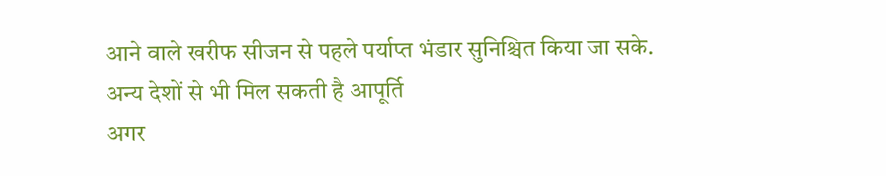आने वाले खरीफ सीजन से पहले पर्याप्त भंडार सुनिश्चित किया जा सके.
अन्य देशों से भी मिल सकती है आपूर्ति
अगर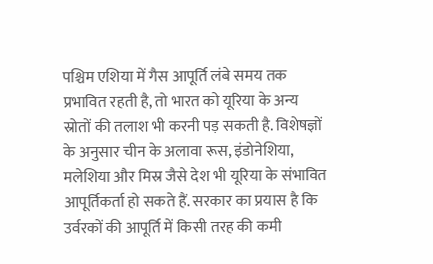पश्चिम एशिया में गैस आपूर्ति लंबे समय तक प्रभावित रहती है, तो भारत को यूरिया के अन्य स्रोतों की तलाश भी करनी पड़ सकती है. विशेषज्ञों के अनुसार चीन के अलावा रूस, इंडोनेशिया, मलेशिया और मिस्र जैसे देश भी यूरिया के संभावित आपूर्तिकर्ता हो सकते हैं. सरकार का प्रयास है कि उर्वरकों की आपूर्ति में किसी तरह की कमी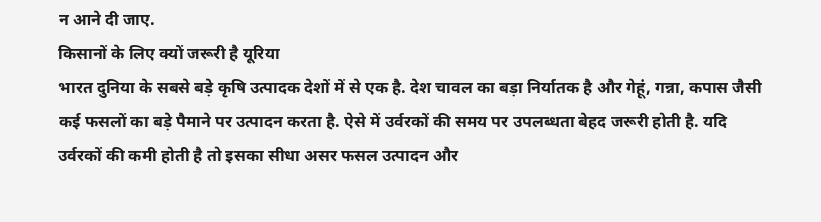न आने दी जाए.
किसानों के लिए क्यों जरूरी है यूरिया
भारत दुनिया के सबसे बड़े कृषि उत्पादक देशों में से एक है. देश चावल का बड़ा निर्यातक है और गेहूं, गन्ना, कपास जैसी कई फसलों का बड़े पैमाने पर उत्पादन करता है. ऐसे में उर्वरकों की समय पर उपलब्धता बेहद जरूरी होती है. यदि उर्वरकों की कमी होती है तो इसका सीधा असर फसल उत्पादन और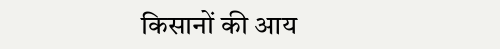किसानों की आय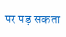पर पड़ सकता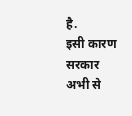है.
इसी कारण सरकार अभी से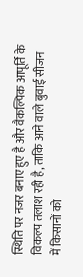स्थिति पर नजर बनाए हुए है और वैकल्पिक आपूर्ति के विकल्प तलाश रही है, ताकि आने वाले बुवाई सीजन में किसानों को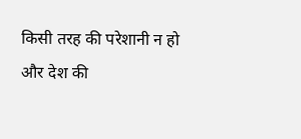किसी तरह की परेशानी न हो और देश की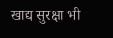खाद्य सुरक्षा भी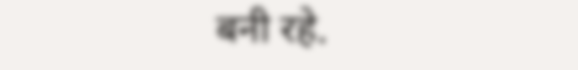बनी रहे.